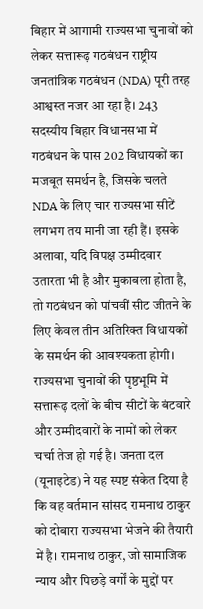बिहार में आगामी राज्यसभा चुनावों को लेकर सत्तारूढ़ गठबंधन राष्ट्रीय जनतांत्रिक गठबंधन (NDA) पूरी तरह आश्वस्त नजर आ रहा है। 243 सदस्यीय बिहार विधानसभा में गठबंधन के पास 202 विधायकों का मजबूत समर्थन है, जिसके चलते NDA के लिए चार राज्यसभा सीटें लगभग तय मानी जा रही हैं। इसके अलावा, यदि विपक्ष उम्मीदवार उतारता भी है और मुकाबला होता है, तो गठबंधन को पांचवीं सीट जीतने के लिए केवल तीन अतिरिक्त विधायकों के समर्थन की आवश्यकता होगी।
राज्यसभा चुनावों की पृष्ठभूमि में सत्तारूढ़ दलों के बीच सीटों के बंटवारे और उम्मीदवारों के नामों को लेकर चर्चा तेज हो गई है। जनता दल (यूनाइटेड) ने यह स्पष्ट संकेत दिया है कि वह वर्तमान सांसद रामनाथ ठाकुर को दोबारा राज्यसभा भेजने की तैयारी में है। रामनाथ ठाकुर, जो सामाजिक न्याय और पिछड़े वर्गों के मुद्दों पर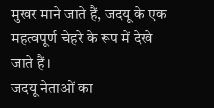मुखर माने जाते हैं, जदयू के एक महत्वपूर्ण चेहरे के रूप में देखे जाते हैं।
जदयू नेताओं का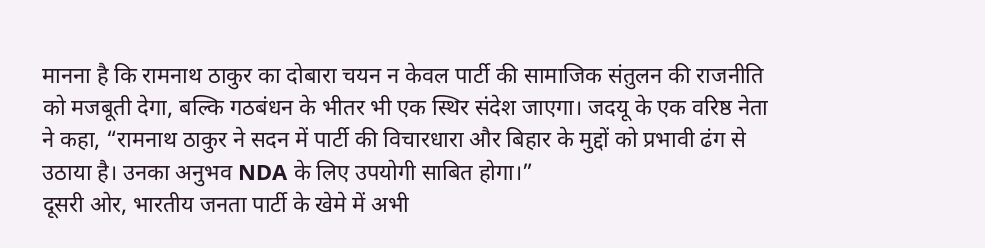मानना है कि रामनाथ ठाकुर का दोबारा चयन न केवल पार्टी की सामाजिक संतुलन की राजनीति को मजबूती देगा, बल्कि गठबंधन के भीतर भी एक स्थिर संदेश जाएगा। जदयू के एक वरिष्ठ नेता ने कहा, “रामनाथ ठाकुर ने सदन में पार्टी की विचारधारा और बिहार के मुद्दों को प्रभावी ढंग से उठाया है। उनका अनुभव NDA के लिए उपयोगी साबित होगा।”
दूसरी ओर, भारतीय जनता पार्टी के खेमे में अभी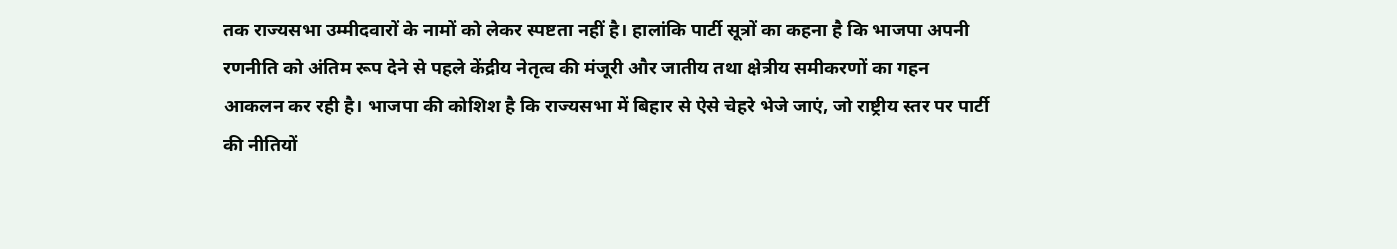तक राज्यसभा उम्मीदवारों के नामों को लेकर स्पष्टता नहीं है। हालांकि पार्टी सूत्रों का कहना है कि भाजपा अपनी रणनीति को अंतिम रूप देने से पहले केंद्रीय नेतृत्व की मंजूरी और जातीय तथा क्षेत्रीय समीकरणों का गहन आकलन कर रही है। भाजपा की कोशिश है कि राज्यसभा में बिहार से ऐसे चेहरे भेजे जाएं, जो राष्ट्रीय स्तर पर पार्टी की नीतियों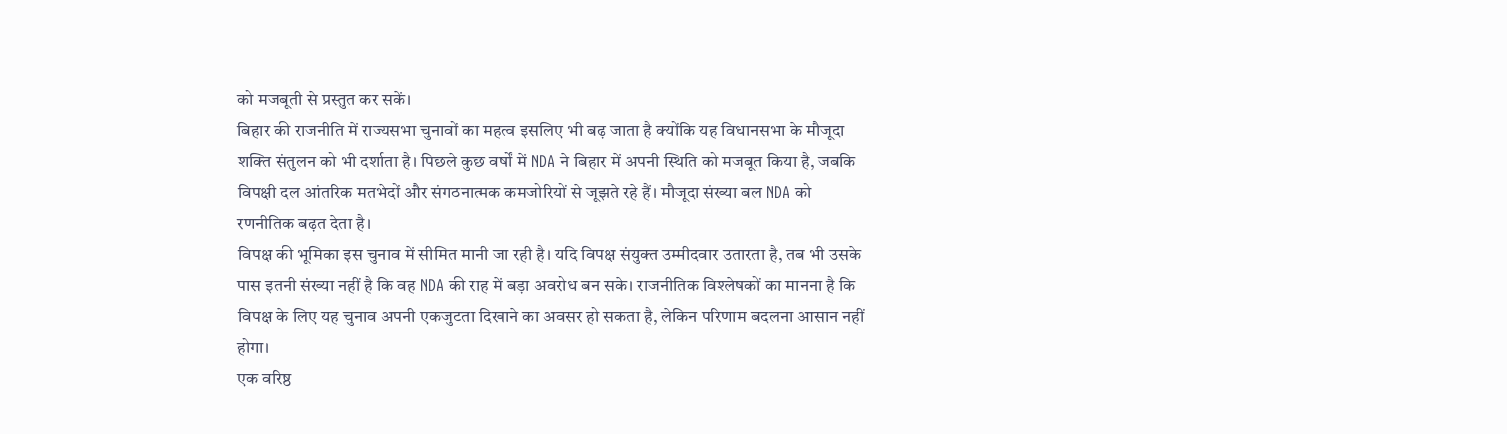को मजबूती से प्रस्तुत कर सकें।
बिहार की राजनीति में राज्यसभा चुनावों का महत्व इसलिए भी बढ़ जाता है क्योंकि यह विधानसभा के मौजूदा शक्ति संतुलन को भी दर्शाता है। पिछले कुछ वर्षों में NDA ने बिहार में अपनी स्थिति को मजबूत किया है, जबकि विपक्षी दल आंतरिक मतभेदों और संगठनात्मक कमजोरियों से जूझते रहे हैं। मौजूदा संख्या बल NDA को रणनीतिक बढ़त देता है।
विपक्ष की भूमिका इस चुनाव में सीमित मानी जा रही है। यदि विपक्ष संयुक्त उम्मीदवार उतारता है, तब भी उसके पास इतनी संख्या नहीं है कि वह NDA की राह में बड़ा अवरोध बन सके। राजनीतिक विश्लेषकों का मानना है कि विपक्ष के लिए यह चुनाव अपनी एकजुटता दिखाने का अवसर हो सकता है, लेकिन परिणाम बदलना आसान नहीं होगा।
एक वरिष्ठ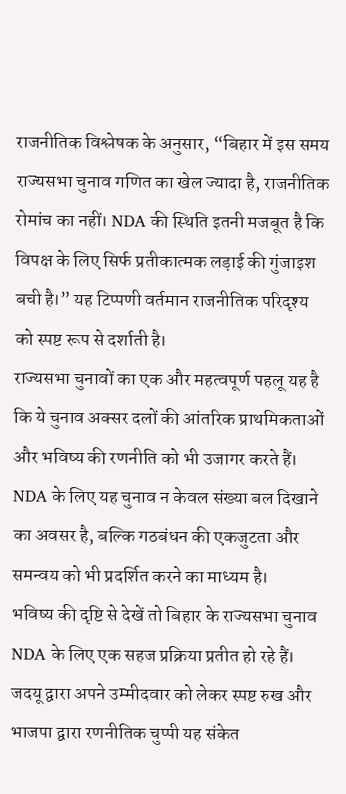राजनीतिक विश्लेषक के अनुसार, “बिहार में इस समय राज्यसभा चुनाव गणित का खेल ज्यादा है, राजनीतिक रोमांच का नहीं। NDA की स्थिति इतनी मजबूत है कि विपक्ष के लिए सिर्फ प्रतीकात्मक लड़ाई की गुंजाइश बची है।” यह टिप्पणी वर्तमान राजनीतिक परिदृश्य को स्पष्ट रूप से दर्शाती है।
राज्यसभा चुनावों का एक और महत्वपूर्ण पहलू यह है कि ये चुनाव अक्सर दलों की आंतरिक प्राथमिकताओं और भविष्य की रणनीति को भी उजागर करते हैं। NDA के लिए यह चुनाव न केवल संख्या बल दिखाने का अवसर है, बल्कि गठबंधन की एकजुटता और समन्वय को भी प्रदर्शित करने का माध्यम है।
भविष्य की दृष्टि से देखें तो बिहार के राज्यसभा चुनाव NDA के लिए एक सहज प्रक्रिया प्रतीत हो रहे हैं। जदयू द्वारा अपने उम्मीदवार को लेकर स्पष्ट रुख और भाजपा द्वारा रणनीतिक चुप्पी यह संकेत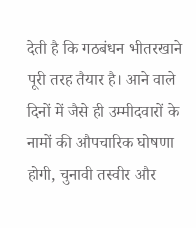देती है कि गठबंधन भीतरखाने पूरी तरह तैयार है। आने वाले दिनों में जैसे ही उम्मीदवारों के नामों की औपचारिक घोषणा होगी, चुनावी तस्वीर और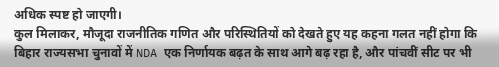अधिक स्पष्ट हो जाएगी।
कुल मिलाकर, मौजूदा राजनीतिक गणित और परिस्थितियों को देखते हुए यह कहना गलत नहीं होगा कि बिहार राज्यसभा चुनावों में NDA एक निर्णायक बढ़त के साथ आगे बढ़ रहा है, और पांचवीं सीट पर भी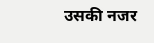उसकी नजर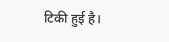टिकी हुई है।